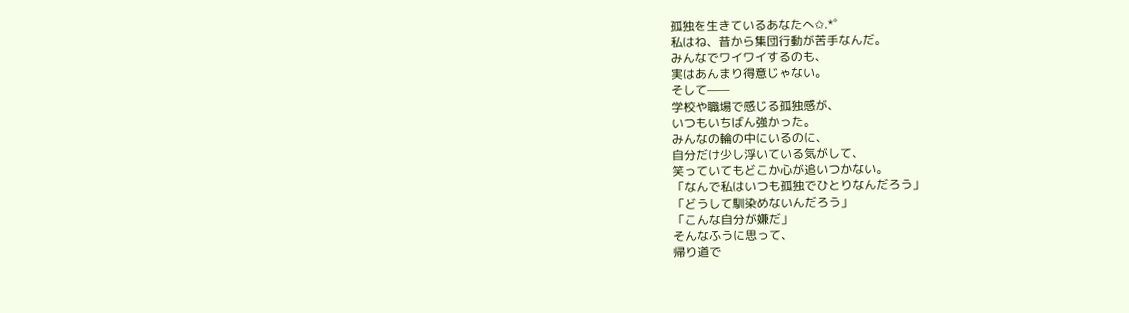孤独を生きているあなたへ✩.*˚
私はね、昔から集団行動が苦手なんだ。
みんなでワイワイするのも、
実はあんまり得意じゃない。
そして——
学校や職場で感じる孤独感が、
いつもいちばん強かった。
みんなの輪の中にいるのに、
自分だけ少し浮いている気がして、
笑っていてもどこか心が追いつかない。
「なんで私はいつも孤独でひとりなんだろう」
「どうして馴染めないんだろう」
「こんな自分が嫌だ」
そんなふうに思って、
帰り道で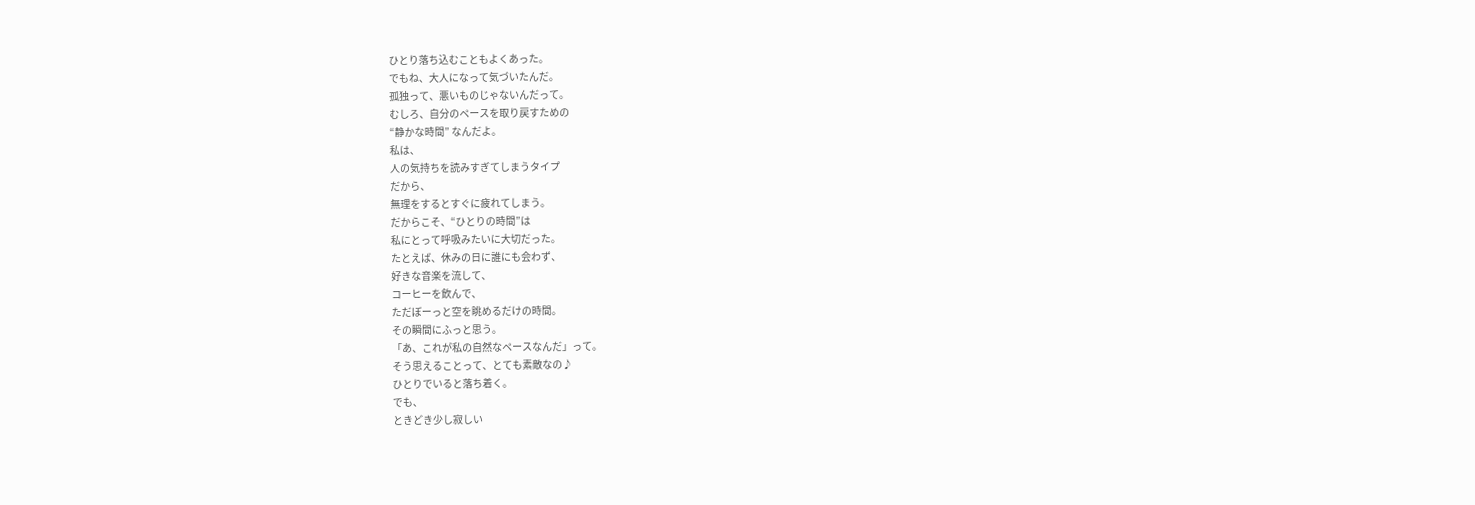ひとり落ち込むこともよくあった。
でもね、大人になって気づいたんだ。
孤独って、悪いものじゃないんだって。
むしろ、自分のペースを取り戻すための
“静かな時間” なんだよ。
私は、
人の気持ちを読みすぎてしまうタイプ
だから、
無理をするとすぐに疲れてしまう。
だからこそ、“ひとりの時間”は
私にとって呼吸みたいに大切だった。
たとえば、休みの日に誰にも会わず、
好きな音楽を流して、
コーヒーを飲んで、
ただぼーっと空を眺めるだけの時間。
その瞬間にふっと思う。
「あ、これが私の自然なペースなんだ」って。
そう思えることって、とても素敵なの♪
ひとりでいると落ち着く。
でも、
ときどき少し寂しい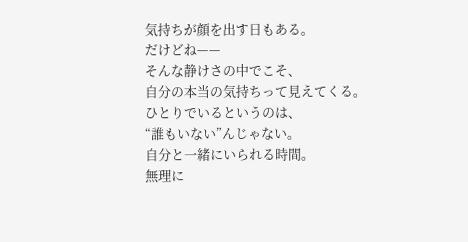気持ちが顔を出す日もある。
だけどね——
そんな静けさの中でこそ、
自分の本当の気持ちって見えてくる。
ひとりでいるというのは、
“誰もいない”んじゃない。
自分と一緒にいられる時間。
無理に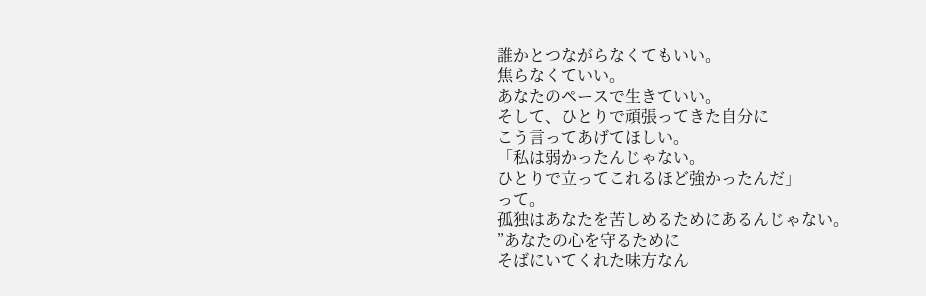誰かとつながらなくてもいい。
焦らなくていい。
あなたのペースで生きていい。
そして、ひとりで頑張ってきた自分に
こう言ってあげてほしい。
「私は弱かったんじゃない。
ひとりで立ってこれるほど強かったんだ」
って。
孤独はあなたを苦しめるためにあるんじゃない。
”あなたの心を守るために
そばにいてくれた味方なん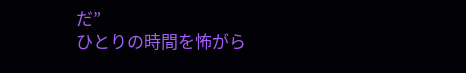だ”
ひとりの時間を怖がら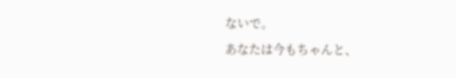ないで。
あなたは今もちゃんと、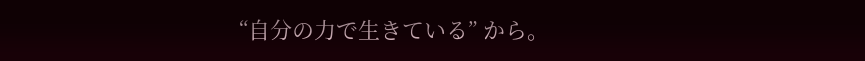“自分の力で生きている” から。